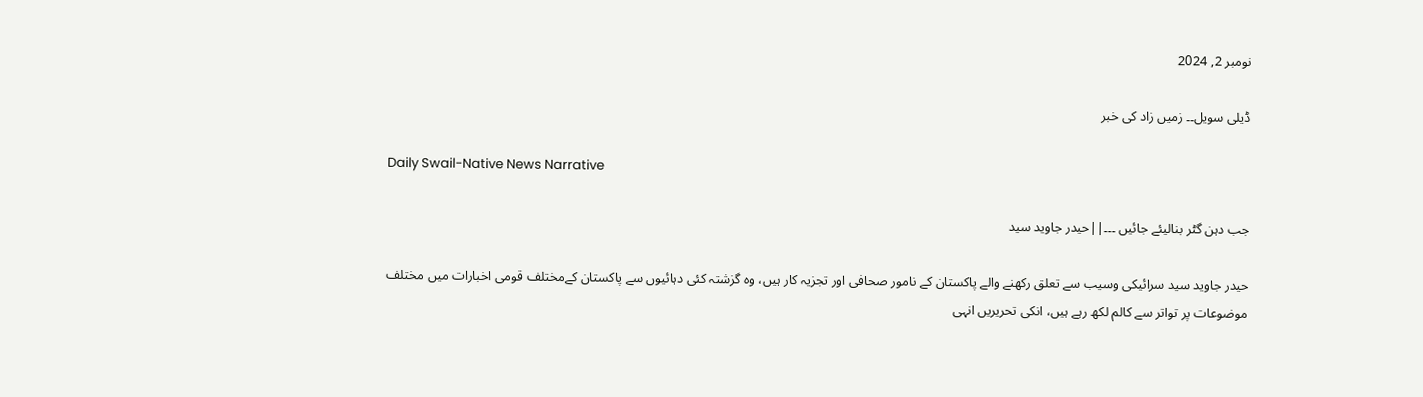نومبر 2, 2024

ڈیلی سویل۔۔ زمیں زاد کی خبر

Daily Swail-Native News Narrative

جب دہن گٹر بنالیئے جائیں ۔۔۔||حیدر جاوید سید

حیدر جاوید سید سرائیکی وسیب سے تعلق رکھنے والے پاکستان کے نامور صحافی اور تجزیہ کار ہیں، وہ گزشتہ کئی دہائیوں سے پاکستان کےمختلف قومی اخبارات میں مختلف موضوعات پر تواتر سے کالم لکھ رہے ہیں، انکی تحریریں انہی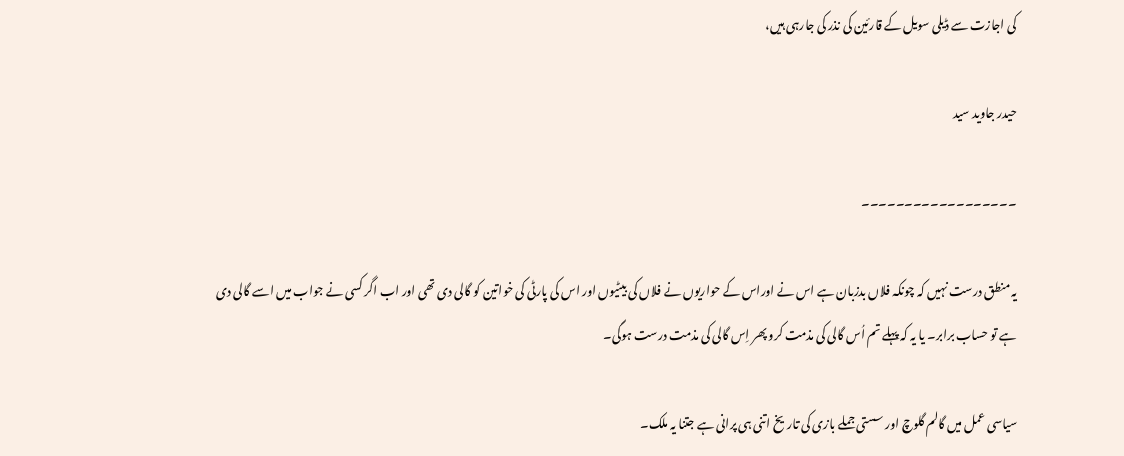کی اجازت سے ڈیلی سویل کے قارئین کی نذر کی جارہی ہیں،

حیدر جاوید سید

۔۔۔۔۔۔۔۔۔۔۔۔۔۔۔۔۔۔

یہ منطق درست نہیں کہ چونکہ فلاں بدزبان ہے اس نے اوراس کے حواریوں نے فلاں کی بیٹیوں اور اس کی پارٹی کی خواتین کو گالی دی تھی اور اب اگر کسی نے جواب میں اسے گالی دی ہے تو حساب برابر۔ یا یہ کہ پہلے تم اُس گالی کی مذمت کرو پھر اِس گالی کی مذمت درست ہوگی۔

سیاسی عمل میں گالم گلوچ اور سستی جملے بازی کی تاریخ اتنی ہی پرانی ہے جتنا یہ ملک۔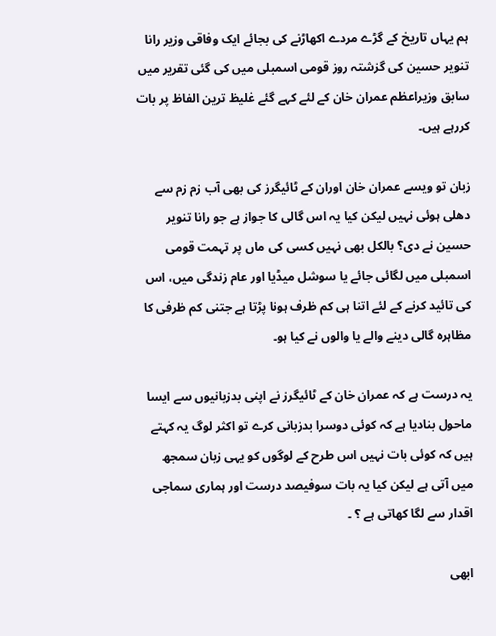ہم یہاں تاریخ کے گڑے مردے اکھاڑنے کی بجائے ایک وفاقی وزیر رانا تنویر حسین کی گزشتہ روز قومی اسمبلی میں کی گئی تقریر میں سابق وزیراعظم عمران خان کے لئے کہے گئے غلیظ ترین الفاظ پر بات کررہے ہیں۔

زبان تو ویسے عمران خان اوران کے ٹائیگرز کی بھی آب زم زم سے دھلی ہوئی نہیں لیکن کیا یہ اس گالی کا جواز ہے جو رانا تنویر حسین نے دی؟ بالکل بھی نہیں کسی کی ماں پر تہمت قومی اسمبلی میں لگائی جائے یا سوشل میڈیا اور عام زندگی میں، اس کی تائید کرنے کے لئے اتنا ہی کم ظرف ہونا پڑتا ہے جتنی کم ظرفی کا مظاہرہ گالی دینے والے یا والوں نے کیا ہو۔

یہ درست ہے کہ عمران خان کے ٹائیگرز نے اپنی بدزبانیوں سے ایسا ماحول بنادیا ہے کہ کوئی دوسرا بدزبانی کرے تو اکثر لوگ یہ کہتے ہیں کہ کوئی بات نہیں اس طرح کے لوگوں کو یہی زبان سمجھ میں آتی ہے لیکن کیا یہ بات سوفیصد درست اور ہماری سماجی اقدار سے لگا کھاتی ہے ؟ ۔

ابھی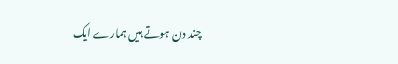چند دن ہوتے ہیں ہمارے ایک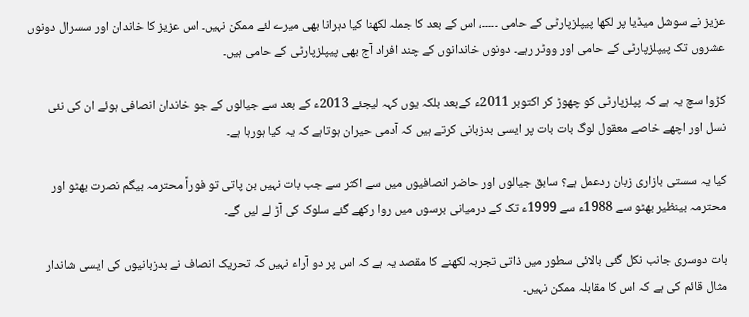عزیز نے سوشل میڈیا پر لکھا پیپلزپارٹی کے حامی ۔۔۔۔۔، اس کے بعد کا جملہ لکھنا کیا دہرانا بھی میرے لئے ممکن نہیں۔ اس عزیز کا خاندان اور سسرال دونوں عشروں تک پیپلزپارٹی کے حامی اور ووٹر رہے۔ دونوں خاندانوں کے چند افراد آج بھی پیپلزپارٹی کے حامی ہیں۔

کڑوا سچ یہ ہے کہ پپلزپارٹی کو چھوڑ کر اکتوبر 2011ء کےبعد بلکہ یوں کہہ لیجئے 2013ء کے بعد سے جیالوں کے جو خاندان انصافی ہوئے ان کی نئی نسل اور اچھے خاصے معقول لوگ بات بات پر ایسی بدزبانی کرتے ہیں کہ آدمی حیران ہوتاہے کہ یہ کیا ہورہا ہے۔

کیا یہ سستی بازاری زبان ردعمل ہے؟ سابق جیالوں اور حاضر انصافیوں میں سے اکثر سے جب بات نہیں بن پاتی تو فوراً محترمہ بیگم نصرت بھٹو اور محترمہ بینظیر بھٹو سے 1988ء سے 1999ء تک کے درمیانی برسوں میں روا رکھے گئے سلوک کی آڑ لے لیں گے۔

بات دوسری جانب نکل گئی بالائی سطور میں ذاتی تجربہ لکھنے کا مقصد یہ ہے کہ اس پر دو آراء نہیں کہ تحریک انصاف نے بدزبانیوں کی ایسی شاندار مثال قائم کی ہے کہ اس کا مقابلہ ممکن نہیں۔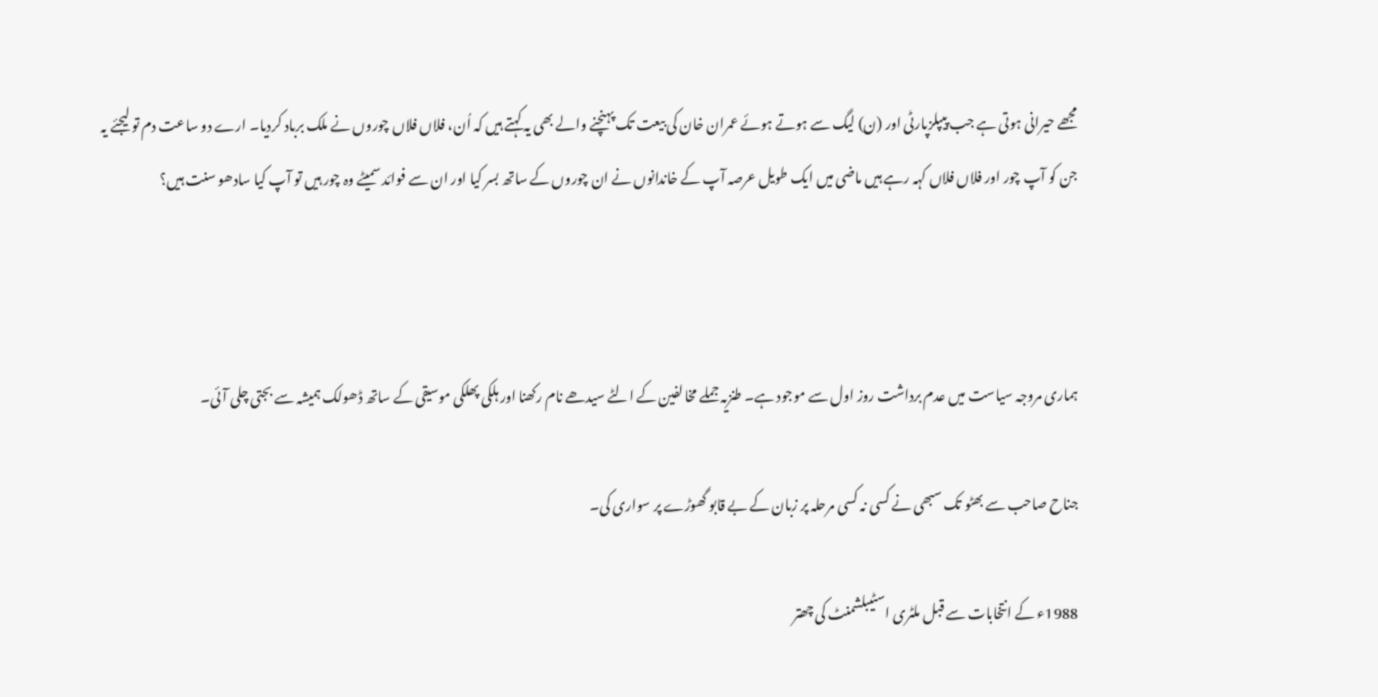مجھے حیرانی ہوتی ہے جب پیپلزپارٹی اور (ن) لیگ سے ہوتے ہوئے عمران خان کی بیعت تک پہنچنے والے بھی یہ کہتے ہیں کہ اُن، فلاں فلاں چوروں نے ملک برباد کردیا۔ ارے دو ساعت دم تو لیجئے یہ جن کو آپ چور اور فلاں فلاں کہہ رہے ہیں ماضی میں ایک طویل عرصہ آپ کے خاندانوں نے ان چوروں کے ساتھ بسر کیا اور ان سے فوائد سمیٹے وہ چور ہیں تو آپ کیا سادھو سنت ہیں؟



ہماری مروجہ سیاست میں عدم برداشت روز اول سے موجود ہے۔ طنزیہ جملے مخالفین کے الٹے سیدھے نام رکھنا اور ہلکی پھلکی موسیقی کے ساتھ ڈھولک ہمیشہ سے بجتی چلی آئی۔

جناح صاحب سے بھٹو تک سبھی نے کسی نہ کسی مرحلہ پر زبان کے بے قابو گھوڑے پر سواری کی۔

1988ء کے انتخابات سے قبل ملٹری اسٹیبلشمنٹ کی چھتر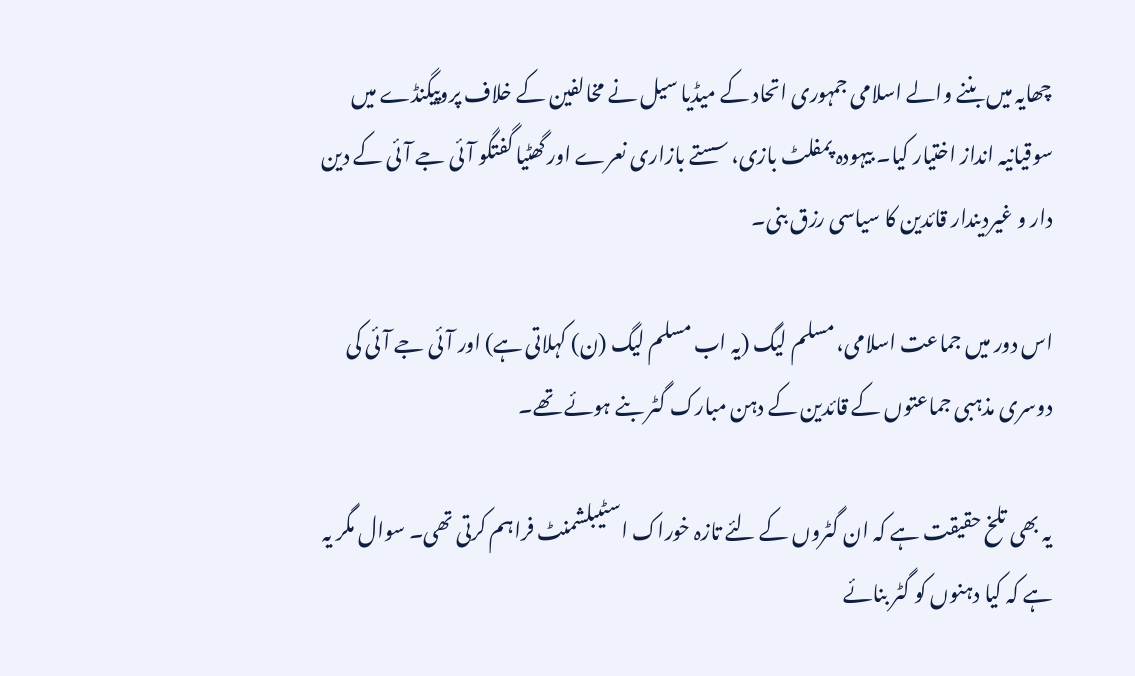چھایہ میں بننے والے اسلامی جمہوری اتحاد کے میڈیا سیل نے مخالفین کے خلاف پروپیگنڈے میں سوقیانیہ انداز اختیار کیا۔ بیہودہ پمفلٹ بازی، سستے بازاری نعرے اور گھٹیا گفتگو آئی جے آئی کے دین دار و غیردیندار قائدین کا سیاسی رزق بنی۔

اس دور میں جماعت اسلامی، مسلم لیگ (یہ اب مسلم لیگ (ن) کہلاتی ہے) اور آئی جے آئی کی دوسری مذہبی جماعتوں کے قائدین کے دہن مبارک گٹر بنے ہوئے تھے۔

یہ بھی تلخ حقیقت ہے کہ ان گٹروں کے لئے تازہ خوراک اسٹیبلشمنٹ فراہم کرتی تھی۔ سوال مگر یہ ہے کہ کیا دہنوں کو گٹر بنائے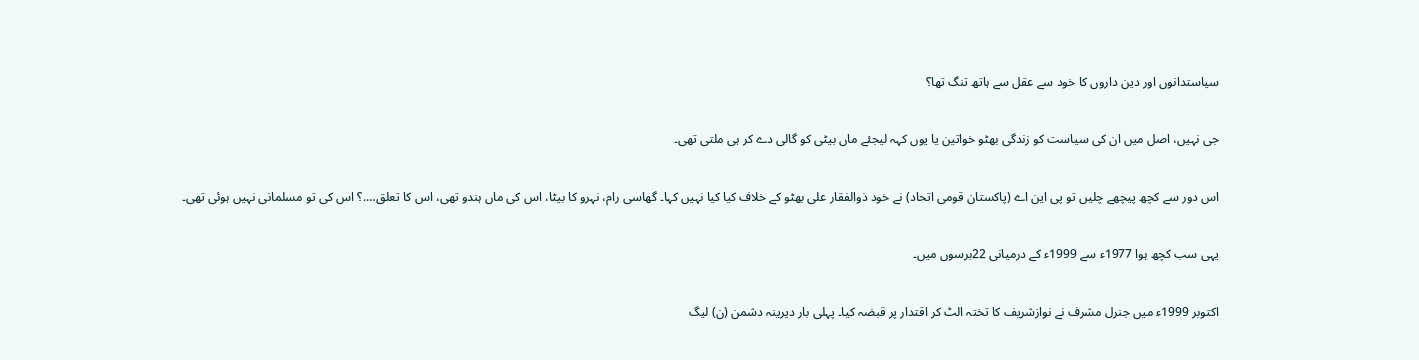سیاستدانوں اور دین داروں کا خود سے عقل سے ہاتھ تنگ تھا؟

جی نہیں، اصل میں ان کی سیاست کو زندگی بھٹو خواتین یا یوں کہہ لیجئے ماں بیٹی کو گالی دے کر ہی ملتی تھی۔

اس دور سے کچھ پیچھے چلیں تو پی این اے (پاکستان قومی اتحاد) نے خود ذوالفقار علی بھٹو کے خلاف کیا کیا نہیں کہا۔ گھاسی رام، نہرو کا بیٹا، اس کی ماں ہندو تھی، اس کا تعلق….؟ اس کی تو مسلمانی نہیں ہوئی تھی۔

یہی سب کچھ ہوا 1977ء سے 1999ء کے درمیانی 22برسوں میں۔

اکتوبر 1999ء میں جنرل مشرف نے نوازشریف کا تختہ الٹ کر اقتدار پر قبضہ کیا۔ پہلی بار دیرینہ دشمن (ن) لیگ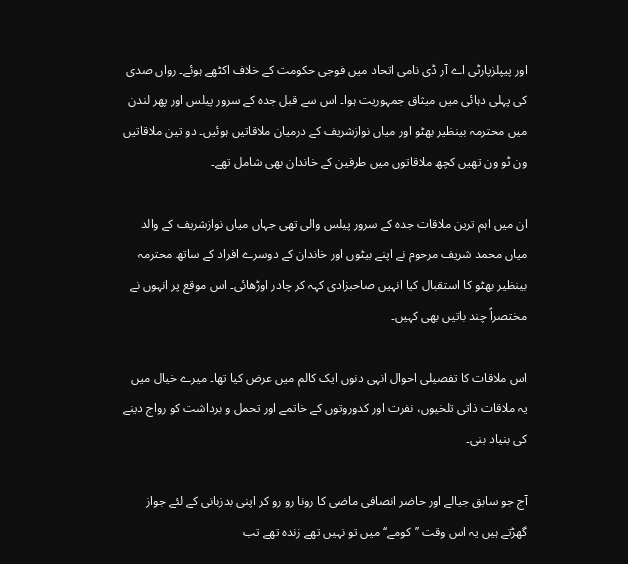اور پیپلزپارٹی اے آر ڈی نامی اتحاد میں فوجی حکومت کے خلاف اکٹھے ہوئے۔ رواں صدی کی پہلی دہائی میں میثاق جمہوریت ہوا۔ اس سے قبل جدہ کے سرور پیلس اور پھر لندن میں محترمہ بینظیر بھٹو اور میاں نوازشریف کے درمیان ملاقاتیں ہوئیں۔ دو تین ملاقاتیں ون ٹو ون تھیں کچھ ملاقاتوں میں طرفین کے خاندان بھی شامل تھے۔

ان میں اہم ترین ملاقات جدہ کے سرور پیلس والی تھی جہاں میاں نوازشریف کے والد میاں محمد شریف مرحوم نے اپنے بیٹوں اور خاندان کے دوسرے افراد کے ساتھ محترمہ بینظیر بھٹو کا استقبال کیا انہیں صاحبزادی کہہ کر چادر اوڑھائی۔ اس موقع پر انہوں نے مختصراً چند باتیں بھی کہیں۔

اس ملاقات کا تفصیلی احوال انہی دنوں ایک کالم میں عرض کیا تھا۔ میرے خیال میں یہ ملاقات ذاتی تلخیوں، نفرت اور کدوروتوں کے خاتمے اور تحمل و برداشت کو رواج دینے کی بنیاد بنی۔

آج جو سابق جیالے اور حاضر انصافی ماضی کا رونا رو رو کر اپنی بدزبانی کے لئے جواز گھڑتے ہیں یہ اس وقت ’’کومے‘‘ میں تو نہیں تھے زندہ تھے تب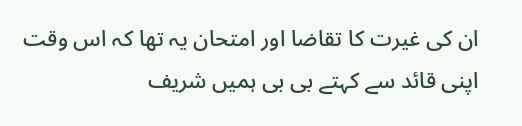ان کی غیرت کا تقاضا اور امتحان یہ تھا کہ اس وقت اپنی قائد سے کہتے بی بی ہمیں شریف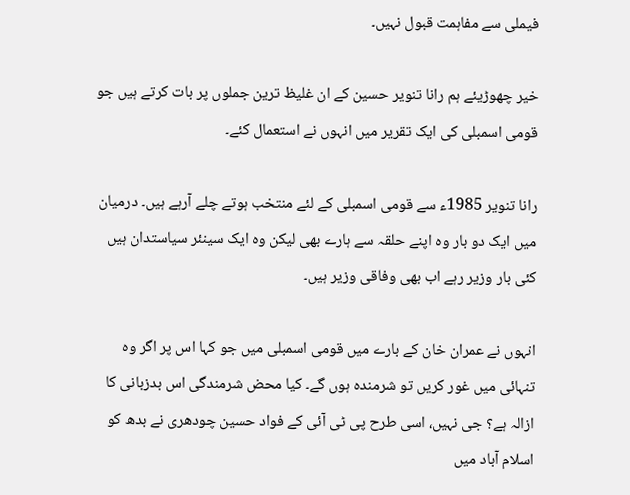فیملی سے مفاہمت قبول نہیں۔

خیر چھوڑیئے ہم رانا تنویر حسین کے ان غلیظ ترین جملوں پر بات کرتے ہیں جو قومی اسمبلی کی ایک تقریر میں انہوں نے استعمال کئے۔

رانا تنویر 1985ء سے قومی اسمبلی کے لئے منتخب ہوتے چلے آرہے ہیں۔ درمیان میں ایک دو بار وہ اپنے حلقہ سے ہارے بھی لیکن وہ ایک سینئر سیاستدان ہیں کئی بار وزیر رہے اب بھی وفاقی وزیر ہیں۔

انہوں نے عمران خان کے بارے میں قومی اسمبلی میں جو کہا اس پر اگر وہ تنہائی میں غور کریں تو شرمندہ ہوں گے۔ کیا محض شرمندگی اس بدزبانی کا ازالہ ہے؟ جی نہیں، اسی طرح پی ٹی آئی کے فواد حسین چودھری نے بدھ کو اسلام آباد میں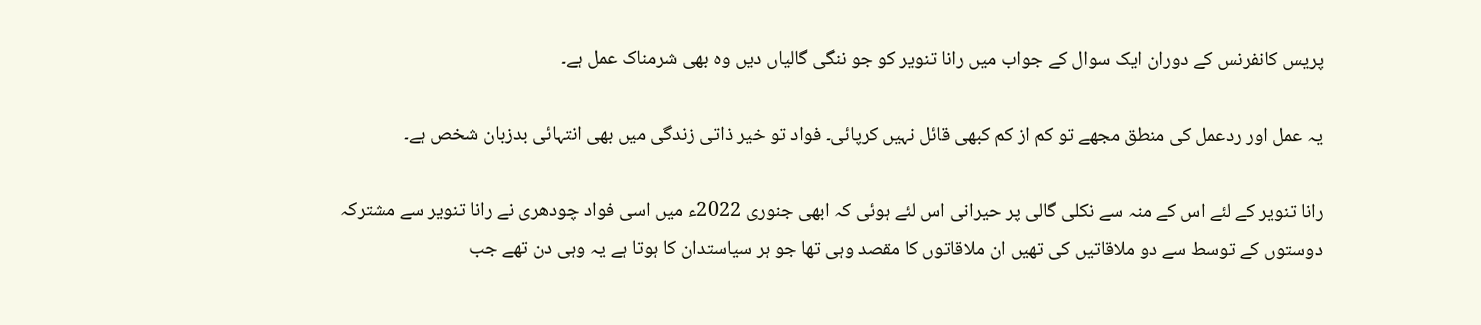پریس کانفرنس کے دوران ایک سوال کے جواب میں رانا تنویر کو جو ننگی گالیاں دیں وہ بھی شرمناک عمل ہے۔

یہ عمل اور ردعمل کی منطق مجھے تو کم از کم کبھی قائل نہیں کرپائی۔ فواد تو خیر ذاتی زندگی میں بھی انتہائی بدزبان شخص ہے۔

رانا تنویر کے لئے اس کے منہ سے نکلی گالی پر حیرانی اس لئے ہوئی کہ ابھی جنوری 2022ء میں اسی فواد چودھری نے رانا تنویر سے مشترکہ دوستوں کے توسط سے دو ملاقاتیں کی تھیں ان ملاقاتوں کا مقصد وہی تھا جو ہر سیاستدان کا ہوتا ہے یہ وہی دن تھے جب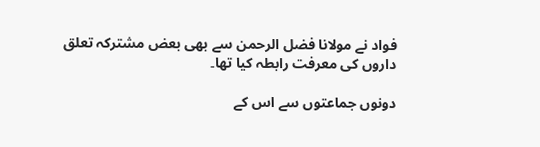فواد نے مولانا فضل الرحمن سے بھی بعض مشترکہ تعلق داروں کی معرفت رابطہ کیا تھا۔

دونوں جماعتوں سے اس کے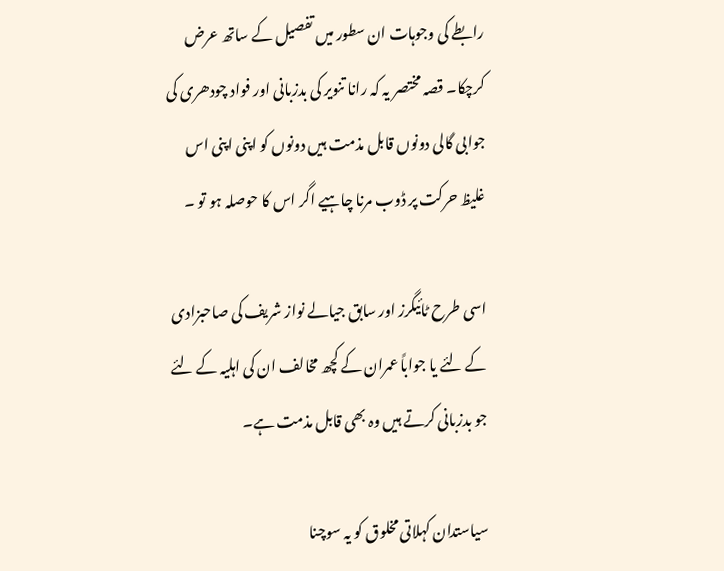رابطے کی وجوہات ان سطور میں تفصیل کے ساتھ عرض کرچکا۔ قصہ مختصر یہ کہ رانا تنویر کی بدزبانی اور فواد چودھری کی جوابی گالی دونوں قابل مذمت ہیں دونوں کو اپنی اپنی اس غلیظ حرکت پر ڈوب مرنا چاہیے اگر اس کا حوصلہ ہو تو ۔

اسی طرح ٹائیگرز اور سابق جیالے نواز شریف کی صاحبزادی کے لئے یا جواباً عمران کے کچھ مخالف ان کی اہلیہ کے لئے جو بدزبانی کرتے ہیں وہ بھی قابل مذمت ہے۔

سیاستدان کہلاتی مخلوق کو یہ سوچنا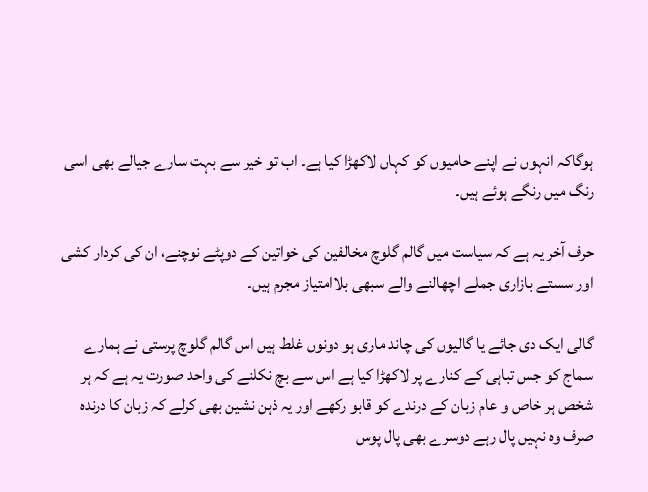ہوگاکہ انہوں نے اپنے حامیوں کو کہاں لاکھڑا کیا ہے۔ اب تو خیر سے بہت سارے جیالے بھی اسی رنگ میں رنگے ہوئے ہیں۔

حرف آخر یہ ہے کہ سیاست میں گالم گلوچ مخالفین کی خواتین کے دوپٹے نوچنے، ان کی کردار کشی اور سستے بازاری جملے اچھالنے والے سبھی بلاامتیاز مجرم ہیں۔

گالی ایک دی جائے یا گالیوں کی چاند ماری ہو دونوں غلط ہیں اس گالم گلوچ پرستی نے ہمارے سماج کو جس تباہی کے کنارے پر لاکھڑا کیا ہے اس سے بچ نکلنے کی واحد صورت یہ ہے کہ ہر شخص ہر خاص و عام زبان کے درندے کو قابو رکھے اور یہ ذہن نشین بھی کرلے کہ زبان کا درندہ صرف وہ نہیں پال رہے دوسرے بھی پال پوس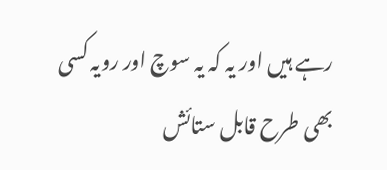رہے ہیں اور یہ کہ یہ سوچ اور رویہ کسی بھی طرح قابل ستائش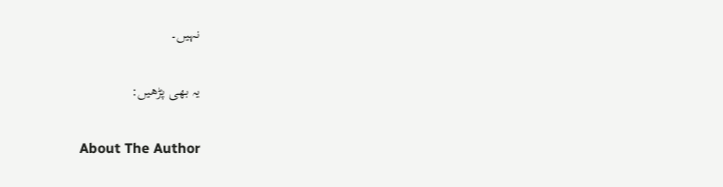نہیں۔

یہ بھی پڑھیں:

About The Author